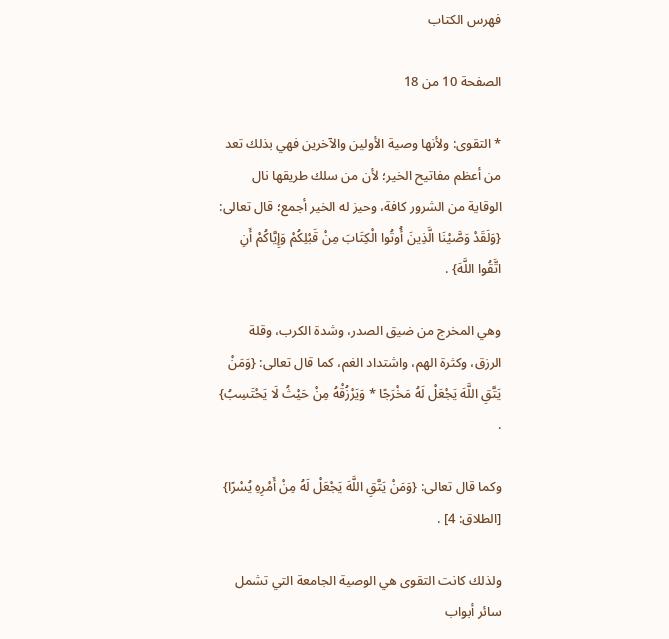فهرس الكتاب

الصفحة 10 من 18

* التقوى: ولأنها وصية الأولين والآخرين فهي بذلك تعد من أعظم مفاتيح الخير؛ لأن من سلك طريقها نال الوقاية من الشرور كافة، وحيز له الخير أجمع؛ قال تعالى: {وَلَقَدْ وَصَّيْنَا الَّذِينَ أُوتُوا الْكِتَابَ مِنْ قَبْلِكُمْ وَإِيَّاكُمْ أَنِ اتَّقُوا اللَّهَ} .

وهي المخرج من ضيق الصدر، وشدة الكرب، وقلة الرزق، وكثرة الهم، واشتداد الغم، كما قال تعالى: {وَمَنْ يَتَّقِ اللَّهَ يَجْعَلْ لَهُ مَخْرَجًا * وَيَرْزُقْهُ مِنْ حَيْثُ لَا يَحْتَسِبُ} .

وكما قال تعالى: {وَمَنْ يَتَّقِ اللَّهَ يَجْعَلْ لَهُ مِنْ أَمْرِهِ يُسْرًا} [الطلاق: 4] .

ولذلك كانت التقوى هي الوصية الجامعة التي تشمل سائر أبواب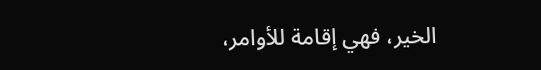الخير، فهي إقامة للأوامر،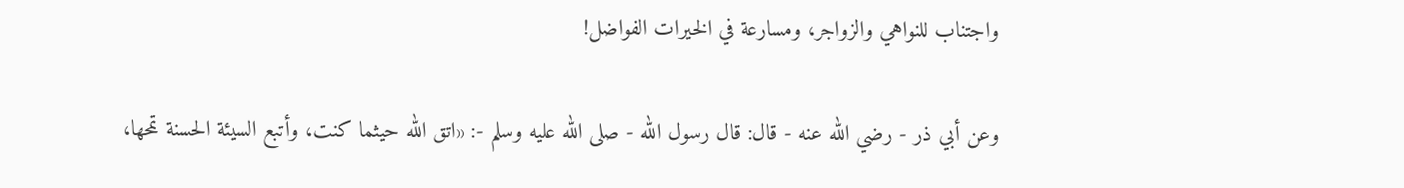واجتناب للنواهي والزواجر، ومسارعة في الخيرات الفواضل!

وعن أبي ذر - رضي الله عنه - قال: قال رسول الله - صلى الله عليه وسلم -: «اتق الله حيثما كنت، وأتبع السيئة الحسنة تمحها،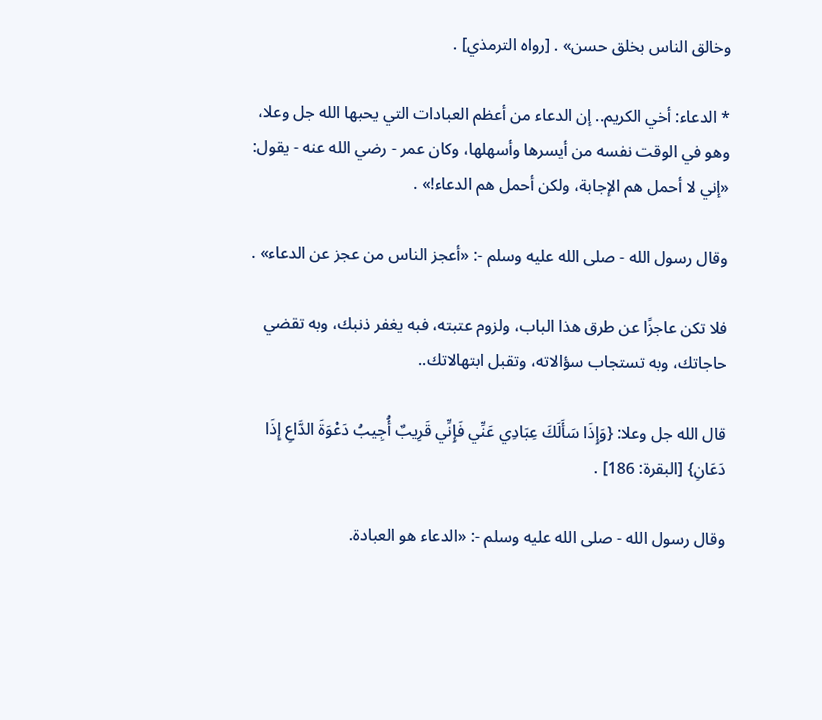وخالق الناس بخلق حسن» . [رواه الترمذي] .

* الدعاء: أخي الكريم.. إن الدعاء من أعظم العبادات التي يحبها الله جل وعلا، وهو في الوقت نفسه من أيسرها وأسهلها، وكان عمر - رضي الله عنه - يقول: «إني لا أحمل هم الإجابة، ولكن أحمل هم الدعاء!» .

وقال رسول الله - صلى الله عليه وسلم -: «أعجز الناس من عجز عن الدعاء» .

فلا تكن عاجزًا عن طرق هذا الباب، ولزوم عتبته، فبه يغفر ذنبك، وبه تقضي حاجاتك، وبه تستجاب سؤالاته، وتقبل ابتهالاتك..

قال الله جل وعلا: {وَإِذَا سَأَلَكَ عِبَادِي عَنِّي فَإِنِّي قَرِيبٌ أُجِيبُ دَعْوَةَ الدَّاعِ إِذَا دَعَانِ} [البقرة: 186] .

وقال رسول الله - صلى الله عليه وسلم -: «الدعاء هو العبادة.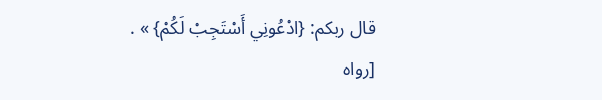قال ربكم: {ادْعُونِي أَسْتَجِبْ لَكُمْ} » . [رواه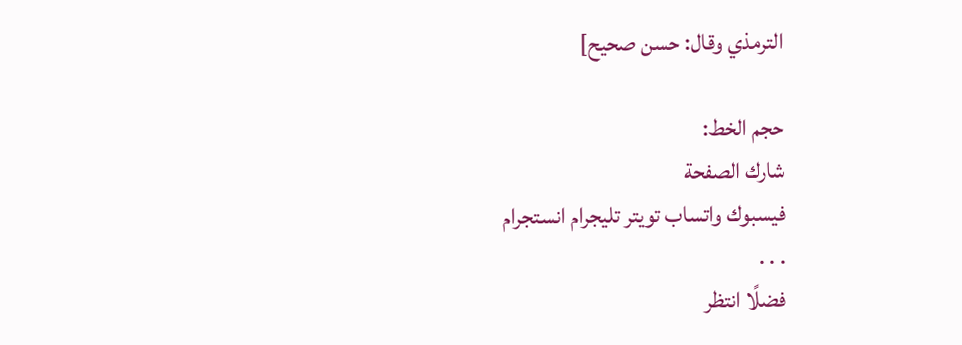الترمذي وقال: حسن صحيح]

حجم الخط:
شارك الصفحة
فيسبوك واتساب تويتر تليجرام انستجرام
. . .
فضلًا انتظر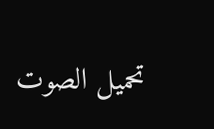تحميل الصوت